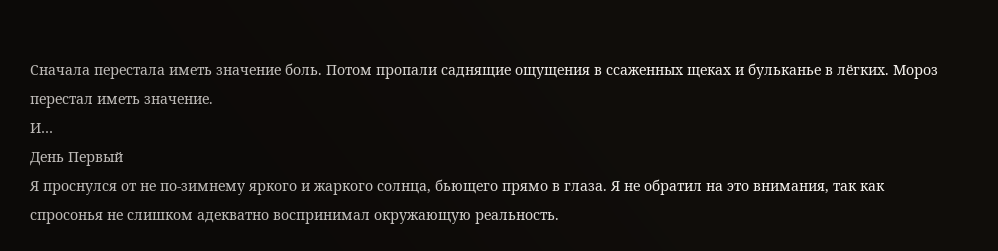Сначала перестала иметь значение боль. Потом пропали саднящие ощущения в ссаженных щеках и бульканье в лёгких. Мороз перестал иметь значение.
И…
День Первый
Я проснулся от не по-зимнему яркого и жаркого солнца, бьющего прямо в глаза. Я не обратил на это внимания, так как спросонья не слишком адекватно воспринимал окружающую реальность.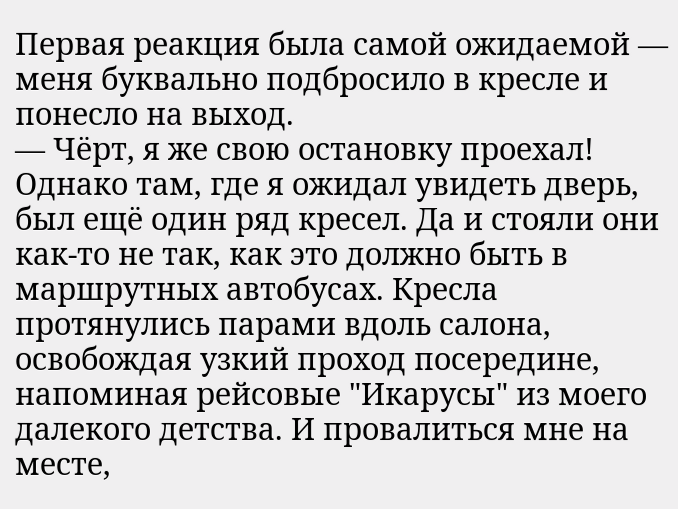Первая реакция была самой ожидаемой — меня буквально подбросило в кресле и понесло на выход.
— Чёрт, я же свою остановку проехал!
Однако там, где я ожидал увидеть дверь, был ещё один ряд кресел. Да и стояли они как-то не так, как это должно быть в маршрутных автобусах. Кресла протянулись парами вдоль салона, освобождая узкий проход посередине, напоминая рейсовые "Икарусы" из моего далекого детства. И провалиться мне на месте,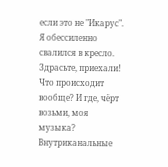если это не "Икарус".
Я обессиленно свалился в кресло. Здрасьте, приехали! Что происходит вообще? И где, чёрт возьми, моя музыка?
Внутриканальные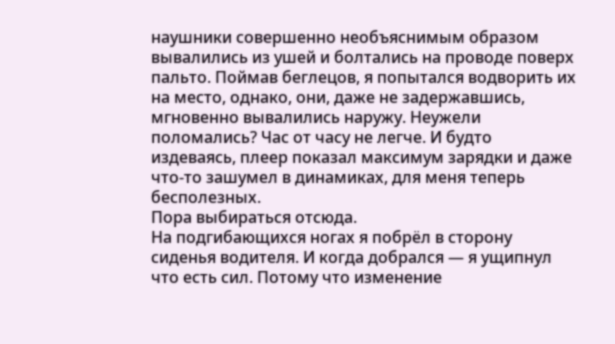наушники совершенно необъяснимым образом вывалились из ушей и болтались на проводе поверх пальто. Поймав беглецов, я попытался водворить их на место, однако, они, даже не задержавшись, мгновенно вывалились наружу. Неужели поломались? Час от часу не легче. И будто издеваясь, плеер показал максимум зарядки и даже что-то зашумел в динамиках, для меня теперь бесполезных.
Пора выбираться отсюда.
На подгибающихся ногах я побрёл в сторону сиденья водителя. И когда добрался — я ущипнул что есть сил. Потому что изменение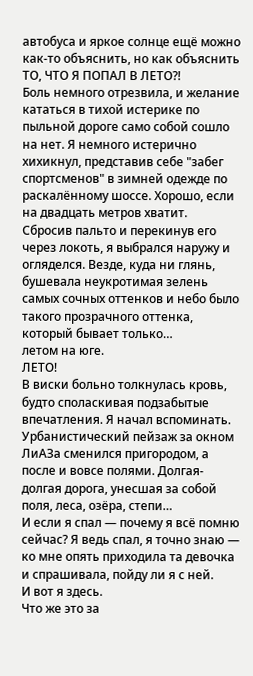автобуса и яркое солнце ещё можно как-то объяснить, но как объяснить
ТО, ЧТО Я ПОПАЛ В ЛЕТО?!
Боль немного отрезвила, и желание кататься в тихой истерике по пыльной дороге само собой сошло на нет. Я немного истерично хихикнул, представив себе "забег спортсменов" в зимней одежде по раскалённому шоссе. Хорошо, если на двадцать метров хватит.
Сбросив пальто и перекинув его через локоть, я выбрался наружу и огляделся. Везде, куда ни глянь, бушевала неукротимая зелень самых сочных оттенков и небо было такого прозрачного оттенка, который бывает только…
летом на юге.
ЛЕТО!
В виски больно толкнулась кровь, будто споласкивая подзабытые впечатления. Я начал вспоминать. Урбанистический пейзаж за окном ЛиАЗа сменился пригородом, а после и вовсе полями. Долгая-долгая дорога, унесшая за собой поля, леса, озёра, степи…
И если я спал — почему я всё помню сейчас? Я ведь спал, я точно знаю — ко мне опять приходила та девочка и спрашивала, пойду ли я с ней.
И вот я здесь.
Что же это за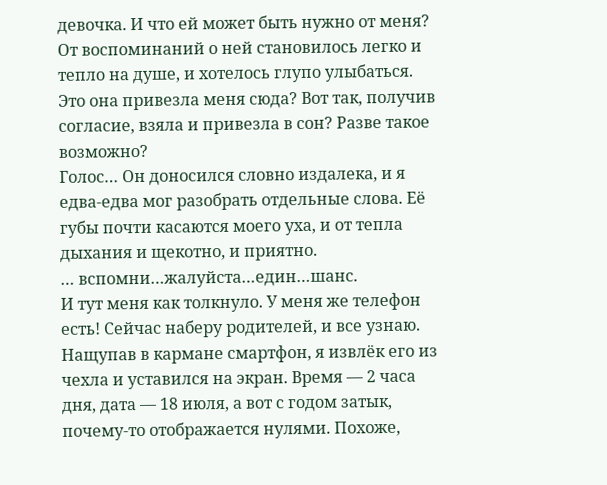девочка. И что ей может быть нужно от меня? От воспоминаний о ней становилось легко и тепло на душе, и хотелось глупо улыбаться.
Это она привезла меня сюда? Вот так, получив согласие, взяла и привезла в сон? Разве такое возможно?
Голос… Он доносился словно издалека, и я едва-едва мог разобрать отдельные слова. Её губы почти касаются моего уха, и от тепла дыхания и щекотно, и приятно.
… вспомни…жалуйста…един…шанс.
И тут меня как толкнуло. У меня же телефон есть! Сейчас наберу родителей, и все узнаю.
Нащупав в кармане смартфон, я извлёк его из чехла и уставился на экран. Время — 2 часа дня, дата — 18 июля, а вот с годом затык, почему-то отображается нулями. Похоже,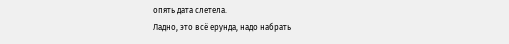опять дата слетела.
Ладно, это всё ерунда, надо набрать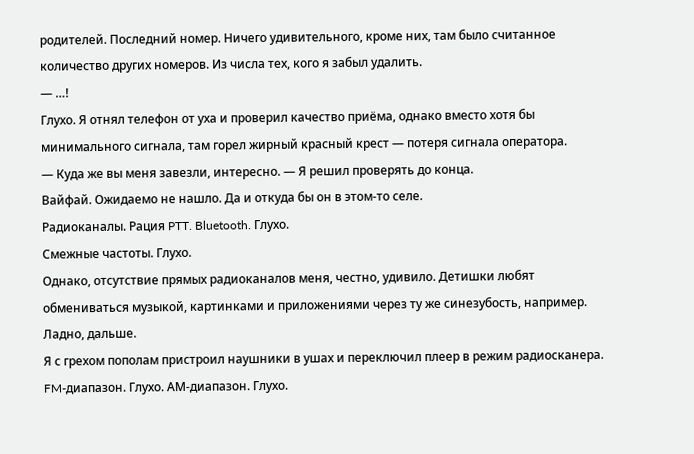родителей. Последний номер. Ничего удивительного, кроме них, там было считанное количество других номеров. Из числа тех, кого я забыл удалить.
— …!
Глухо. Я отнял телефон от уха и проверил качество приёма, однако вместо хотя бы минимального сигнала, там горел жирный красный крест — потеря сигнала оператора.
— Куда же вы меня завезли, интересно. — Я решил проверять до конца.
Вайфай. Ожидаемо не нашло. Да и откуда бы он в этом-то селе.
Радиоканалы. Рация PTT. Bluetooth. Глухо.
Смежные частоты. Глухо.
Однако, отсутствие прямых радиоканалов меня, честно, удивило. Детишки любят обмениваться музыкой, картинками и приложениями через ту же синезубость, например.
Ладно, дальше.
Я с грехом пополам пристроил наушники в ушах и переключил плеер в режим радиосканера.
FM-диапазон. Глухо. АМ-диапазон. Глухо.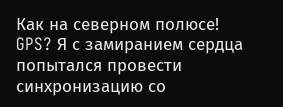Как на северном полюсе!
GPS? Я с замиранием сердца попытался провести синхронизацию со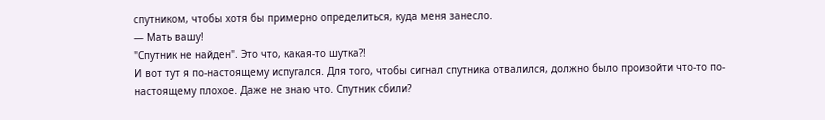спутником, чтобы хотя бы примерно определиться, куда меня занесло.
— Мать вашу!
"Спутник не найден". Это что, какая-то шутка?!
И вот тут я по-настоящему испугался. Для того, чтобы сигнал спутника отвалился, должно было произойти что-то по-настоящему плохое. Даже не знаю что. Спутник сбили?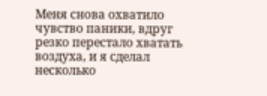Меня снова охватило чувство паники, вдруг резко перестало хватать воздуха, и я сделал несколько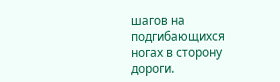шагов на подгибающихся ногах в сторону дороги.